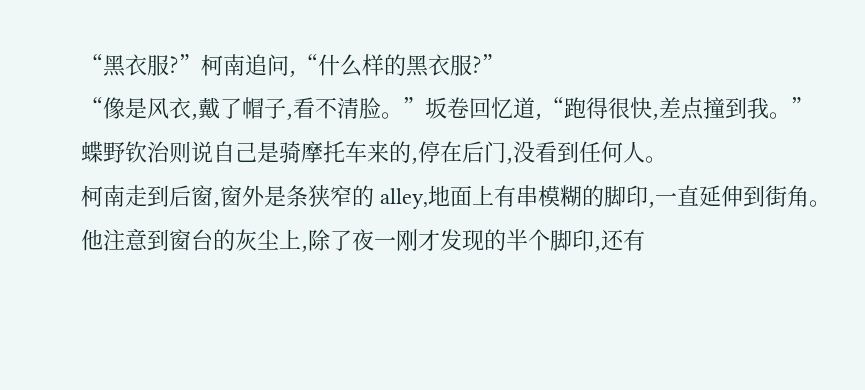“黑衣服?”柯南追问,“什么样的黑衣服?”
“像是风衣,戴了帽子,看不清脸。”坂卷回忆道,“跑得很快,差点撞到我。”
蝶野钦治则说自己是骑摩托车来的,停在后门,没看到任何人。
柯南走到后窗,窗外是条狭窄的 alley,地面上有串模糊的脚印,一直延伸到街角。他注意到窗台的灰尘上,除了夜一刚才发现的半个脚印,还有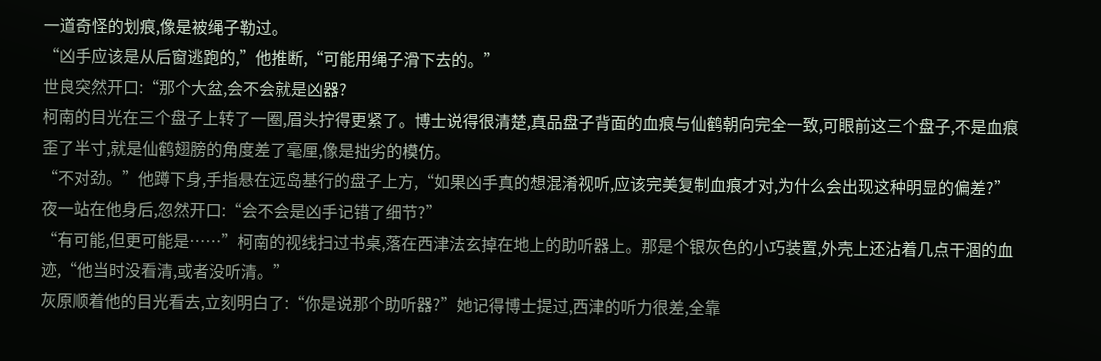一道奇怪的划痕,像是被绳子勒过。
“凶手应该是从后窗逃跑的,”他推断,“可能用绳子滑下去的。”
世良突然开口:“那个大盆,会不会就是凶器?
柯南的目光在三个盘子上转了一圈,眉头拧得更紧了。博士说得很清楚,真品盘子背面的血痕与仙鹤朝向完全一致,可眼前这三个盘子,不是血痕歪了半寸,就是仙鹤翅膀的角度差了毫厘,像是拙劣的模仿。
“不对劲。”他蹲下身,手指悬在远岛基行的盘子上方,“如果凶手真的想混淆视听,应该完美复制血痕才对,为什么会出现这种明显的偏差?”
夜一站在他身后,忽然开口:“会不会是凶手记错了细节?”
“有可能,但更可能是……”柯南的视线扫过书桌,落在西津法玄掉在地上的助听器上。那是个银灰色的小巧装置,外壳上还沾着几点干涸的血迹,“他当时没看清,或者没听清。”
灰原顺着他的目光看去,立刻明白了:“你是说那个助听器?”她记得博士提过,西津的听力很差,全靠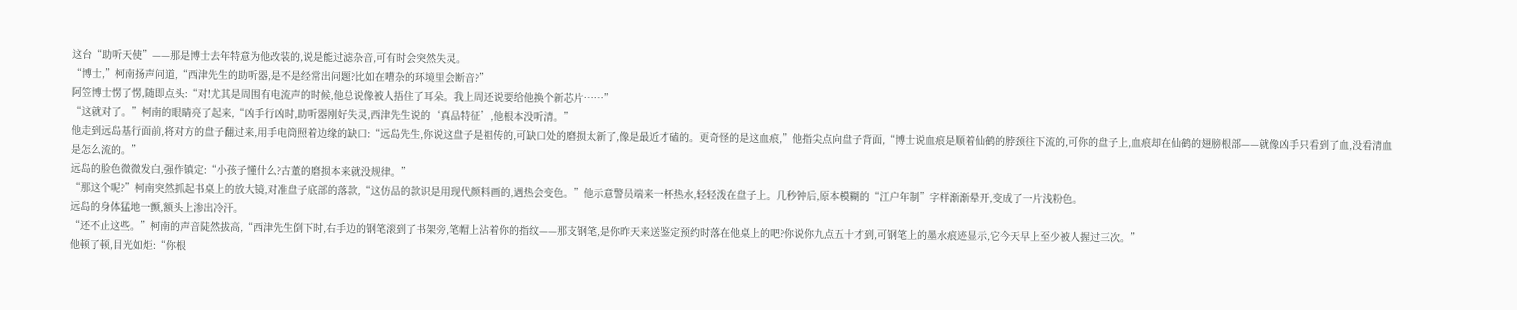这台“助听天使”——那是博士去年特意为他改装的,说是能过滤杂音,可有时会突然失灵。
“博士,”柯南扬声问道,“西津先生的助听器,是不是经常出问题?比如在嘈杂的环境里会断音?”
阿笠博士愣了愣,随即点头:“对!尤其是周围有电流声的时候,他总说像被人捂住了耳朵。我上周还说要给他换个新芯片……”
“这就对了。”柯南的眼睛亮了起来,“凶手行凶时,助听器刚好失灵,西津先生说的‘真品特征’,他根本没听清。”
他走到远岛基行面前,将对方的盘子翻过来,用手电筒照着边缘的缺口:“远岛先生,你说这盘子是祖传的,可缺口处的磨损太新了,像是最近才磕的。更奇怪的是这血痕,”他指尖点向盘子背面,“博士说血痕是顺着仙鹤的脖颈往下流的,可你的盘子上,血痕却在仙鹤的翅膀根部——就像凶手只看到了血,没看清血是怎么流的。”
远岛的脸色微微发白,强作镇定:“小孩子懂什么?古董的磨损本来就没规律。”
“那这个呢?”柯南突然抓起书桌上的放大镜,对准盘子底部的落款,“这仿品的款识是用现代颜料画的,遇热会变色。”他示意警员端来一杯热水,轻轻泼在盘子上。几秒钟后,原本模糊的“江户年制”字样渐渐晕开,变成了一片浅粉色。
远岛的身体猛地一颤,额头上渗出冷汗。
“还不止这些。”柯南的声音陡然拔高,“西津先生倒下时,右手边的钢笔滚到了书架旁,笔帽上沾着你的指纹——那支钢笔,是你昨天来送鉴定预约时落在他桌上的吧?你说你九点五十才到,可钢笔上的墨水痕迹显示,它今天早上至少被人握过三次。”
他顿了顿,目光如炬:“你根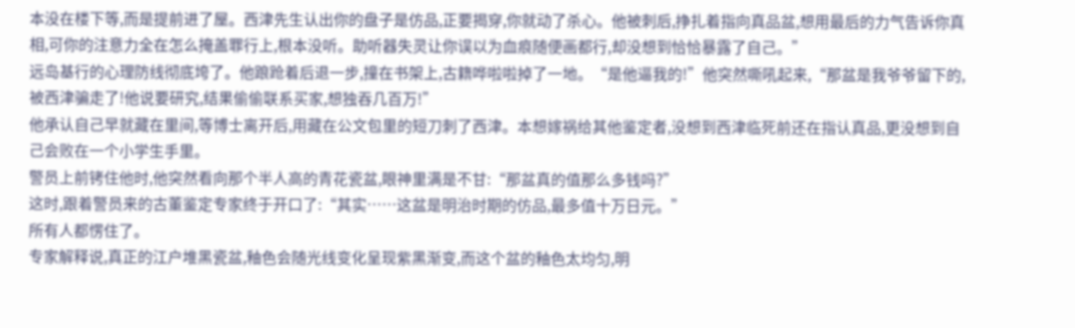本没在楼下等,而是提前进了屋。西津先生认出你的盘子是仿品,正要揭穿,你就动了杀心。他被刺后,挣扎着指向真品盆,想用最后的力气告诉你真相,可你的注意力全在怎么掩盖罪行上,根本没听。助听器失灵让你误以为血痕随便画都行,却没想到恰恰暴露了自己。”
远岛基行的心理防线彻底垮了。他踉跄着后退一步,撞在书架上,古籍哗啦啦掉了一地。“是他逼我的!”他突然嘶吼起来,“那盆是我爷爷留下的,被西津骗走了!他说要研究,结果偷偷联系买家,想独吞几百万!”
他承认自己早就藏在里间,等博士离开后,用藏在公文包里的短刀刺了西津。本想嫁祸给其他鉴定者,没想到西津临死前还在指认真品,更没想到自己会败在一个小学生手里。
警员上前铐住他时,他突然看向那个半人高的青花瓷盆,眼神里满是不甘:“那盆真的值那么多钱吗?”
这时,跟着警员来的古董鉴定专家终于开口了:“其实……这盆是明治时期的仿品,最多值十万日元。”
所有人都愣住了。
专家解释说,真正的江户堆黑瓷盆,釉色会随光线变化呈现紫黑渐变,而这个盆的釉色太均匀,明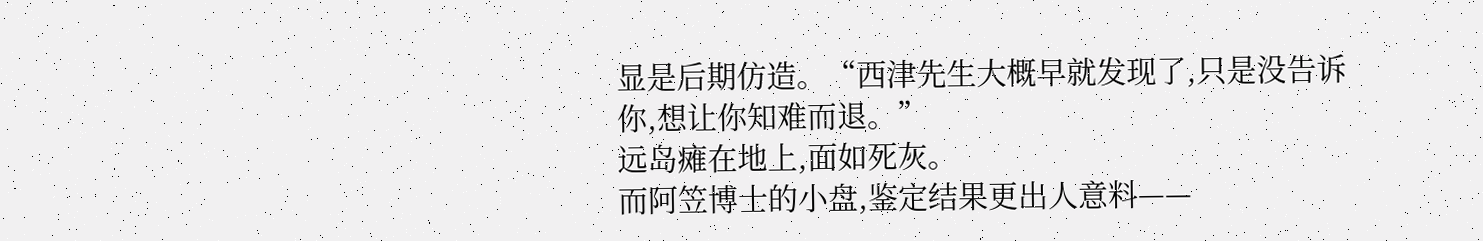显是后期仿造。“西津先生大概早就发现了,只是没告诉你,想让你知难而退。”
远岛瘫在地上,面如死灰。
而阿笠博士的小盘,鉴定结果更出人意料——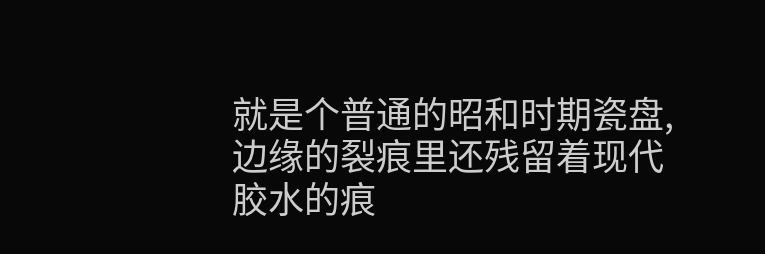就是个普通的昭和时期瓷盘,边缘的裂痕里还残留着现代胶水的痕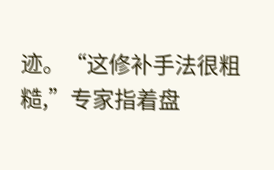迹。“这修补手法很粗糙,”专家指着盘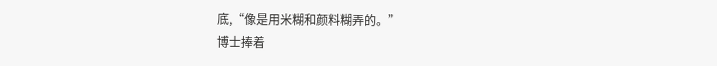底,“像是用米糊和颜料糊弄的。”
博士捧着